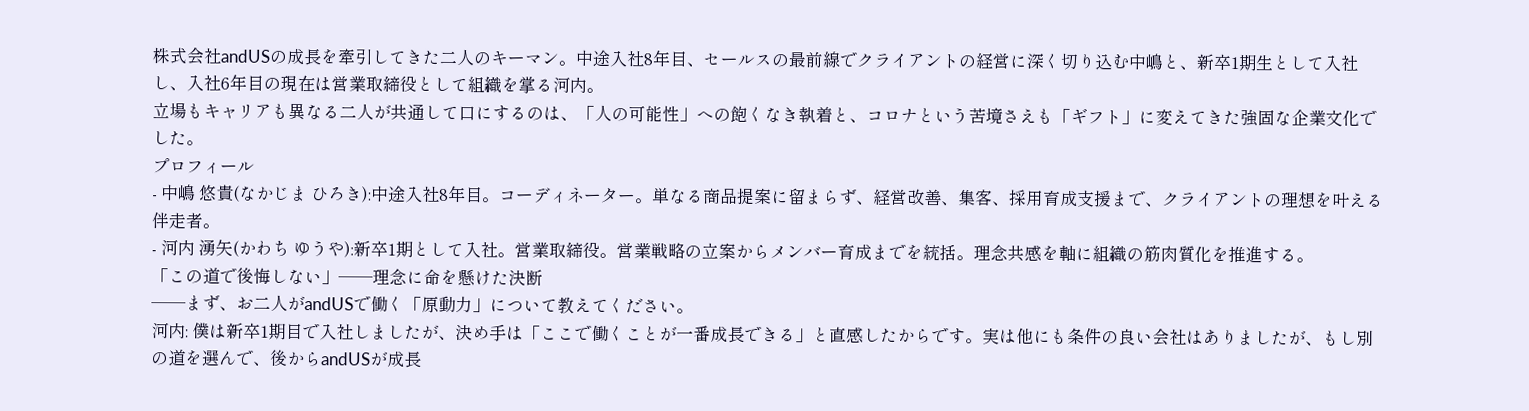株式会社andUSの成長を牽引してきた二人のキーマン。中途入社8年目、セールスの最前線でクライアントの経営に深く切り込む中嶋と、新卒1期生として入社し、入社6年目の現在は営業取締役として組織を掌る河内。
立場もキャリアも異なる二人が共通して口にするのは、「人の可能性」への飽くなき執着と、コロナという苦境さえも「ギフト」に変えてきた強固な企業文化でした。
プロフィール
- 中嶋 悠貴(なかじま ひろき):中途入社8年目。コーディネーター。単なる商品提案に留まらず、経営改善、集客、採用育成支援まで、クライアントの理想を叶える伴走者。
- 河内 湧矢(かわち ゆうや):新卒1期として入社。営業取締役。営業戦略の立案からメンバー育成までを統括。理念共感を軸に組織の筋肉質化を推進する。
「この道で後悔しない」──理念に命を懸けた決断
──まず、お二人がandUSで働く「原動力」について教えてください。
河内: 僕は新卒1期目で入社しましたが、決め手は「ここで働くことが一番成長できる」と直感したからです。実は他にも条件の良い会社はありましたが、もし別の道を選んで、後からandUSが成長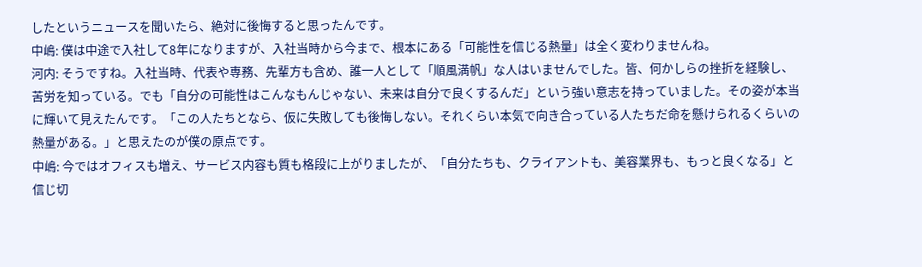したというニュースを聞いたら、絶対に後悔すると思ったんです。
中嶋: 僕は中途で入社して8年になりますが、入社当時から今まで、根本にある「可能性を信じる熱量」は全く変わりませんね。
河内: そうですね。入社当時、代表や専務、先輩方も含め、誰一人として「順風満帆」な人はいませんでした。皆、何かしらの挫折を経験し、苦労を知っている。でも「自分の可能性はこんなもんじゃない、未来は自分で良くするんだ」という強い意志を持っていました。その姿が本当に輝いて見えたんです。「この人たちとなら、仮に失敗しても後悔しない。それくらい本気で向き合っている人たちだ命を懸けられるくらいの熱量がある。」と思えたのが僕の原点です。
中嶋: 今ではオフィスも増え、サービス内容も質も格段に上がりましたが、「自分たちも、クライアントも、美容業界も、もっと良くなる」と信じ切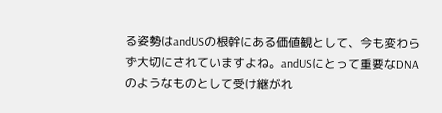る姿勢はandUSの根幹にある価値観として、今も変わらず大切にされていますよね。andUSにとって重要なDNAのようなものとして受け継がれ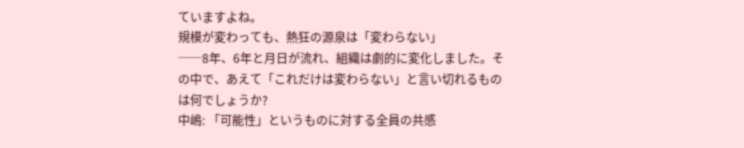ていますよね。
規模が変わっても、熱狂の源泉は「変わらない」
──8年、6年と月日が流れ、組織は劇的に変化しました。その中で、あえて「これだけは変わらない」と言い切れるものは何でしょうか?
中嶋: 「可能性」というものに対する全員の共感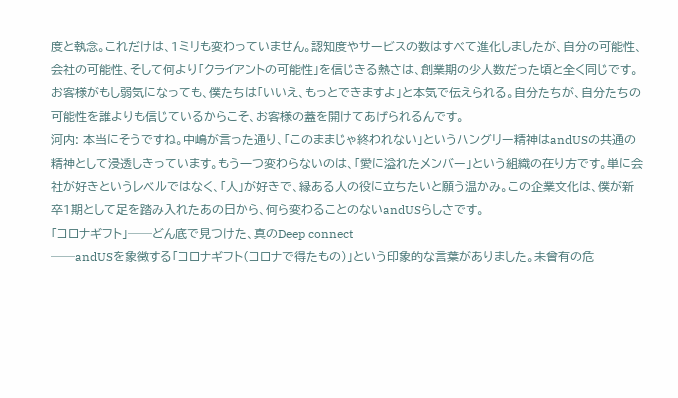度と執念。これだけは、1ミリも変わっていません。認知度やサービスの数はすべて進化しましたが、自分の可能性、会社の可能性、そして何より「クライアントの可能性」を信じきる熱さは、創業期の少人数だった頃と全く同じです。お客様がもし弱気になっても、僕たちは「いいえ、もっとできますよ」と本気で伝えられる。自分たちが、自分たちの可能性を誰よりも信じているからこそ、お客様の蓋を開けてあげられるんです。
河内: 本当にそうですね。中嶋が言った通り、「このままじゃ終われない」というハングリー精神はandUSの共通の精神として浸透しきっています。もう一つ変わらないのは、「愛に溢れたメンバー」という組織の在り方です。単に会社が好きというレベルではなく、「人」が好きで、縁ある人の役に立ちたいと願う温かみ。この企業文化は、僕が新卒1期として足を踏み入れたあの日から、何ら変わることのないandUSらしさです。
「コロナギフト」──どん底で見つけた、真のDeep connect
──andUSを象徴する「コロナギフト(コロナで得たもの)」という印象的な言葉がありました。未曾有の危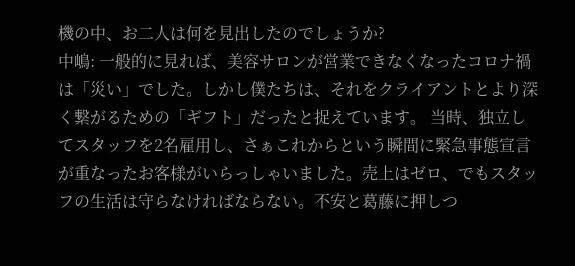機の中、お二人は何を見出したのでしょうか?
中嶋: 一般的に見れば、美容サロンが営業できなくなったコロナ禍は「災い」でした。しかし僕たちは、それをクライアントとより深く繋がるための「ギフト」だったと捉えています。 当時、独立してスタッフを2名雇用し、さぁこれからという瞬間に緊急事態宣言が重なったお客様がいらっしゃいました。売上はゼロ、でもスタッフの生活は守らなければならない。不安と葛藤に押しつ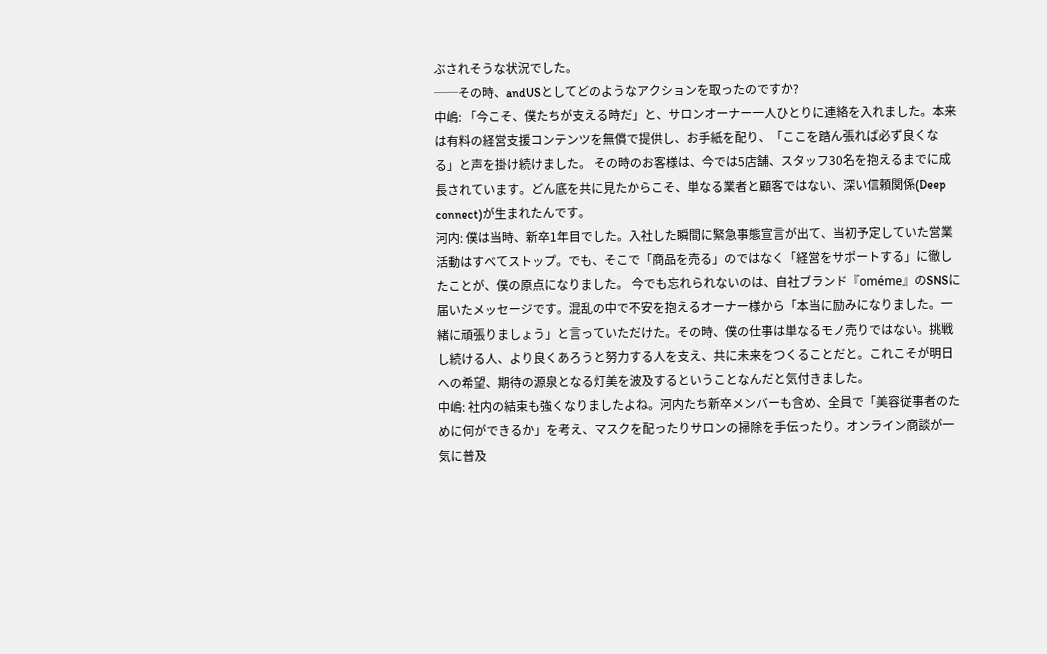ぶされそうな状況でした。
──その時、andUSとしてどのようなアクションを取ったのですか?
中嶋: 「今こそ、僕たちが支える時だ」と、サロンオーナー一人ひとりに連絡を入れました。本来は有料の経営支援コンテンツを無償で提供し、お手紙を配り、「ここを踏ん張れば必ず良くなる」と声を掛け続けました。 その時のお客様は、今では5店舗、スタッフ30名を抱えるまでに成長されています。どん底を共に見たからこそ、単なる業者と顧客ではない、深い信頼関係(Deep connect)が生まれたんです。
河内: 僕は当時、新卒1年目でした。入社した瞬間に緊急事態宣言が出て、当初予定していた営業活動はすべてストップ。でも、そこで「商品を売る」のではなく「経営をサポートする」に徹したことが、僕の原点になりました。 今でも忘れられないのは、自社ブランド『oméme』のSNSに届いたメッセージです。混乱の中で不安を抱えるオーナー様から「本当に励みになりました。一緒に頑張りましょう」と言っていただけた。その時、僕の仕事は単なるモノ売りではない。挑戦し続ける人、より良くあろうと努力する人を支え、共に未来をつくることだと。これこそが明日への希望、期待の源泉となる灯美を波及するということなんだと気付きました。
中嶋: 社内の結束も強くなりましたよね。河内たち新卒メンバーも含め、全員で「美容従事者のために何ができるか」を考え、マスクを配ったりサロンの掃除を手伝ったり。オンライン商談が一気に普及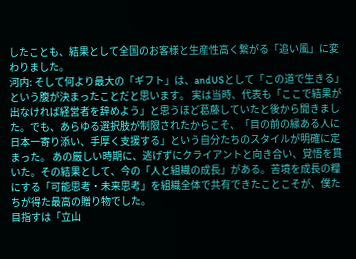したことも、結果として全国のお客様と生産性高く繋がる「追い風」に変わりました。
河内: そして何より最大の「ギフト」は、andUSとして「この道で生きる」という腹が決まったことだと思います。 実は当時、代表も「ここで結果が出なければ経営者を辞めよう」と思うほど葛藤していたと後から聞きました。でも、あらゆる選択肢が制限されたからこそ、「目の前の縁ある人に日本一寄り添い、手厚く支援する」という自分たちのスタイルが明確に定まった。 あの厳しい時期に、逃げずにクライアントと向き合い、覚悟を貫いた。その結果として、今の「人と組織の成長」がある。苦境を成長の糧にする「可能思考・未来思考」を組織全体で共有できたことこそが、僕たちが得た最高の贈り物でした。
目指すは「立山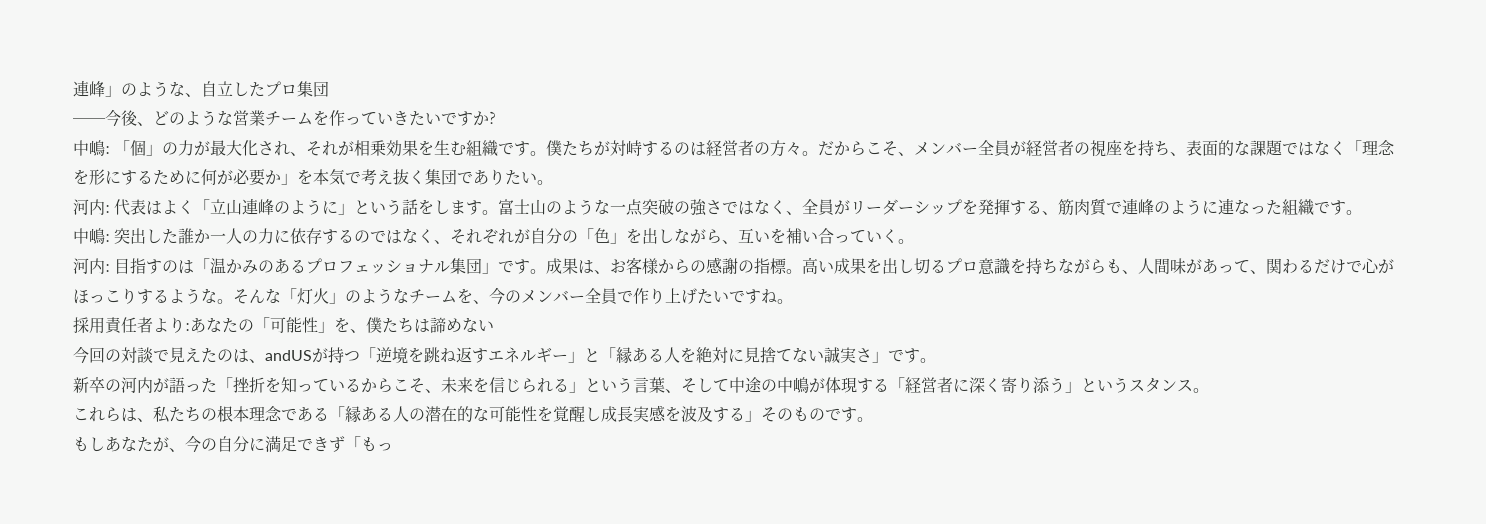連峰」のような、自立したプロ集団
──今後、どのような営業チームを作っていきたいですか?
中嶋: 「個」の力が最大化され、それが相乗効果を生む組織です。僕たちが対峙するのは経営者の方々。だからこそ、メンバー全員が経営者の視座を持ち、表面的な課題ではなく「理念を形にするために何が必要か」を本気で考え抜く集団でありたい。
河内: 代表はよく「立山連峰のように」という話をします。富士山のような一点突破の強さではなく、全員がリーダーシップを発揮する、筋肉質で連峰のように連なった組織です。
中嶋: 突出した誰か一人の力に依存するのではなく、それぞれが自分の「色」を出しながら、互いを補い合っていく。
河内: 目指すのは「温かみのあるプロフェッショナル集団」です。成果は、お客様からの感謝の指標。高い成果を出し切るプロ意識を持ちながらも、人間味があって、関わるだけで心がほっこりするような。そんな「灯火」のようなチームを、今のメンバー全員で作り上げたいですね。
採用責任者より:あなたの「可能性」を、僕たちは諦めない
今回の対談で見えたのは、andUSが持つ「逆境を跳ね返すエネルギー」と「縁ある人を絶対に見捨てない誠実さ」です。
新卒の河内が語った「挫折を知っているからこそ、未来を信じられる」という言葉、そして中途の中嶋が体現する「経営者に深く寄り添う」というスタンス。
これらは、私たちの根本理念である「縁ある人の潜在的な可能性を覚醒し成長実感を波及する」そのものです。
もしあなたが、今の自分に満足できず「もっ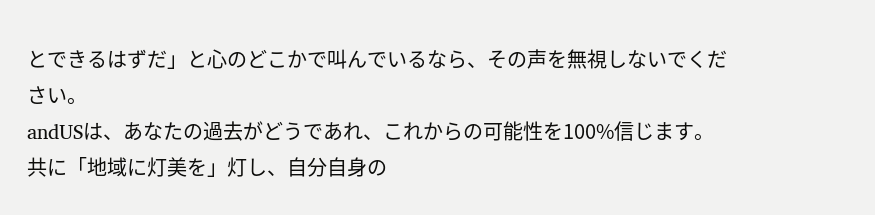とできるはずだ」と心のどこかで叫んでいるなら、その声を無視しないでください。
andUSは、あなたの過去がどうであれ、これからの可能性を100%信じます。
共に「地域に灯美を」灯し、自分自身の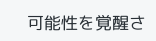可能性を覚醒さ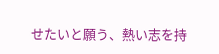せたいと願う、熱い志を持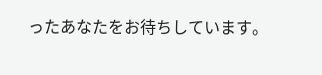ったあなたをお待ちしています。